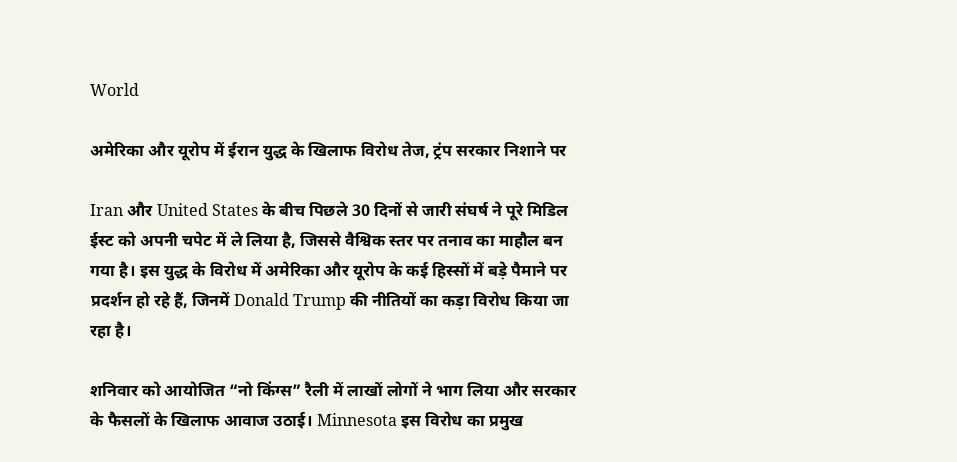World

अमेरिका और यूरोप में ईरान युद्ध के खिलाफ विरोध तेज, ट्रंप सरकार निशाने पर

Iran और United States के बीच पिछले 30 दिनों से जारी संघर्ष ने पूरे मिडिल ईस्ट को अपनी चपेट में ले लिया है, जिससे वैश्विक स्तर पर तनाव का माहौल बन गया है। इस युद्ध के विरोध में अमेरिका और यूरोप के कई हिस्सों में बड़े पैमाने पर प्रदर्शन हो रहे हैं, जिनमें Donald Trump की नीतियों का कड़ा विरोध किया जा रहा है।

शनिवार को आयोजित “नो किंग्स” रैली में लाखों लोगों ने भाग लिया और सरकार के फैसलों के खिलाफ आवाज उठाई। Minnesota इस विरोध का प्रमुख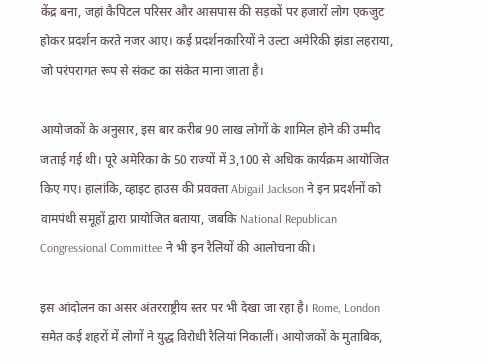केंद्र बना, जहां कैपिटल परिसर और आसपास की सड़कों पर हजारों लोग एकजुट होकर प्रदर्शन करते नजर आए। कई प्रदर्शनकारियों ने उल्टा अमेरिकी झंडा लहराया, जो परंपरागत रूप से संकट का संकेत माना जाता है।

आयोजकों के अनुसार, इस बार करीब 90 लाख लोगों के शामिल होने की उम्मीद जताई गई थी। पूरे अमेरिका के 50 राज्यों में 3,100 से अधिक कार्यक्रम आयोजित किए गए। हालांकि, व्हाइट हाउस की प्रवक्ता Abigail Jackson ने इन प्रदर्शनों को वामपंथी समूहों द्वारा प्रायोजित बताया, जबकि National Republican Congressional Committee ने भी इन रैलियों की आलोचना की।

इस आंदोलन का असर अंतरराष्ट्रीय स्तर पर भी देखा जा रहा है। Rome, London समेत कई शहरों में लोगों ने युद्ध विरोधी रैलियां निकालीं। आयोजकों के मुताबिक,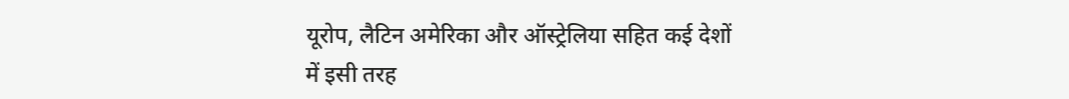यूरोप, लैटिन अमेरिका और ऑस्ट्रेलिया सहित कई देशों में इसी तरह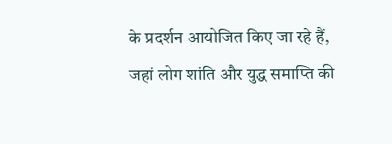के प्रदर्शन आयोजित किए जा रहे हैं, जहां लोग शांति और युद्ध समाप्ति की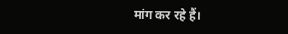मांग कर रहे हैं।